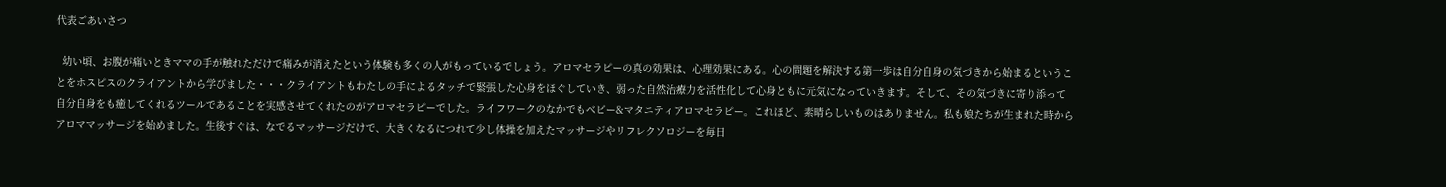代表ごあいさつ

  幼い頃、お腹が痛いときママの手が触れただけで痛みが消えたという体験も多くの人がもっているでしょう。アロマセラピーの真の効果は、心理効果にある。心の問題を解決する第一歩は自分自身の気づきから始まるということをホスピスのクライアントから学びました・・・クライアントもわたしの手によるタッチで緊張した心身をほぐしていき、弱った自然治療力を活性化して心身ともに元気になっていきます。そして、その気づきに寄り添って自分自身をも癒してくれるツールであることを実感させてくれたのがアロマセラピーでした。ライフワークのなかでもベビー&マタニティアロマセラピー。これほど、素晴らしいものはありません。私も娘たちが生まれた時からアロママッサージを始めました。生後すぐは、なでるマッサージだけで、大きくなるにつれて少し体操を加えたマッサージやリフレクソロジーを毎日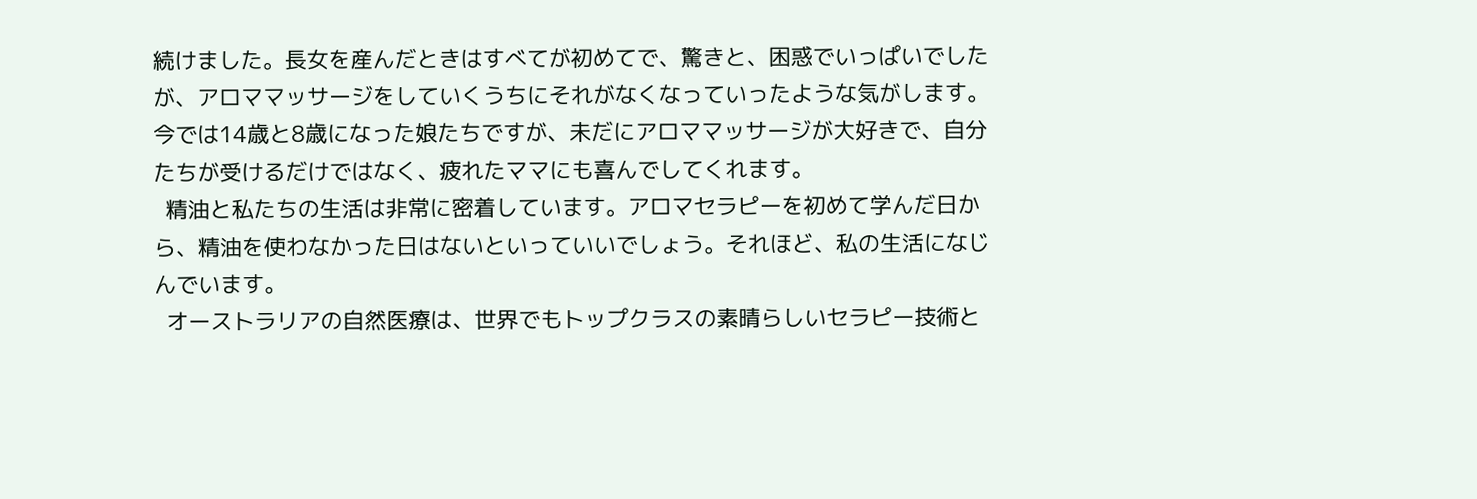続けました。長女を産んだときはすべてが初めてで、驚きと、困惑でいっぱいでしたが、アロママッサージをしていくうちにそれがなくなっていったような気がします。今では14歳と8歳になった娘たちですが、未だにアロママッサージが大好きで、自分たちが受けるだけではなく、疲れたママにも喜んでしてくれます。
  精油と私たちの生活は非常に密着しています。アロマセラピーを初めて学んだ日から、精油を使わなかった日はないといっていいでしょう。それほど、私の生活になじんでいます。
  オーストラリアの自然医療は、世界でもトップクラスの素晴らしいセラピー技術と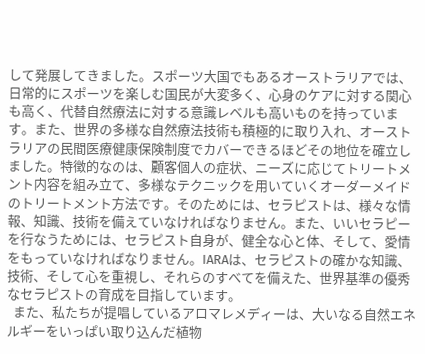して発展してきました。スポーツ大国でもあるオーストラリアでは、日常的にスポーツを楽しむ国民が大変多く、心身のケアに対する関心も高く、代替自然療法に対する意識レベルも高いものを持っています。また、世界の多様な自然療法技術も積極的に取り入れ、オーストラリアの民間医療健康保険制度でカバーできるほどその地位を確立しました。特徴的なのは、顧客個人の症状、ニーズに応じてトリートメント内容を組み立て、多様なテクニックを用いていくオーダーメイドのトリートメント方法です。そのためには、セラピストは、様々な情報、知識、技術を備えていなければなりません。また、いいセラピーを行なうためには、セラピスト自身が、健全な心と体、そして、愛情をもっていなければなりません。IARAは、セラピストの確かな知識、技術、そして心を重視し、それらのすべてを備えた、世界基準の優秀なセラピストの育成を目指しています。
  また、私たちが提唱しているアロマレメディーは、大いなる自然エネルギーをいっぱい取り込んだ植物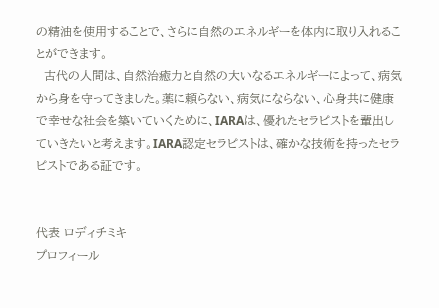の精油を使用することで、さらに自然のエネルギーを体内に取り入れることができます。
  古代の人間は、自然治癒力と自然の大いなるエネルギーによって、病気から身を守ってきました。薬に頼らない、病気にならない、心身共に健康で幸せな社会を築いていくために、IARAは、優れたセラピストを輩出していきたいと考えます。IARA認定セラピストは、確かな技術を持ったセラピストである証です。


代表 ロディチミキ
プロフィール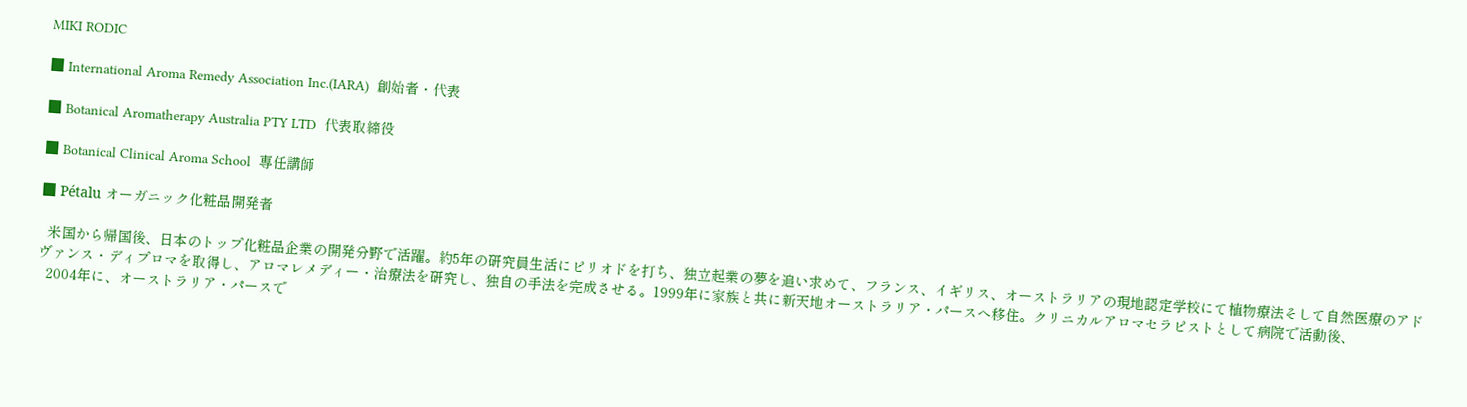MIKI RODIC

■ International Aroma Remedy Association Inc.(IARA)  創始者・代表

■ Botanical Aromatherapy Australia PTY LTD  代表取締役

■ Botanical Clinical Aroma School  専任講師

■ Pétalu オーガニック化粧品開発者

  米国から帰国後、日本のトップ化粧品企業の開発分野で活躍。約5年の研究員生活にピリオドを打ち、独立起業の夢を追い求めて、フランス、イギリス、オーストラリアの現地認定学校にて植物療法そして自然医療のアドヴァンス・ディプロマを取得し、アロマレメディー・治療法を研究し、独自の手法を完成させる。1999年に家族と共に新天地オーストラリア・パースへ移住。クリニカルアロマセラピストとして病院で活動後、
  2004年に、オーストラリア・パースで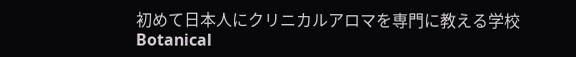初めて日本人にクリニカルアロマを専門に教える学校Botanical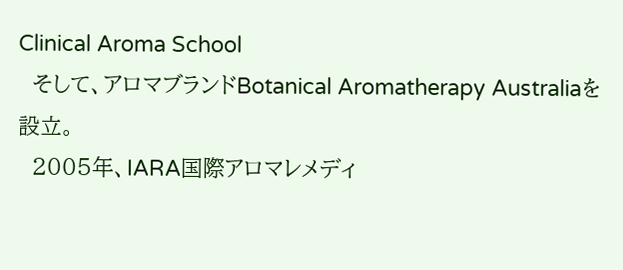Clinical Aroma School
  そして、アロマブランドBotanical Aromatherapy Australiaを設立。
  2005年、IARA国際アロマレメディ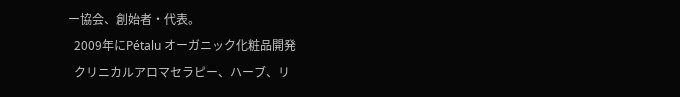ー協会、創始者・代表。
  2009年にPétalu オーガニック化粧品開発
  クリニカルアロマセラピー、ハーブ、リ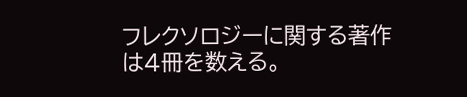フレクソロジーに関する著作は4冊を数える。